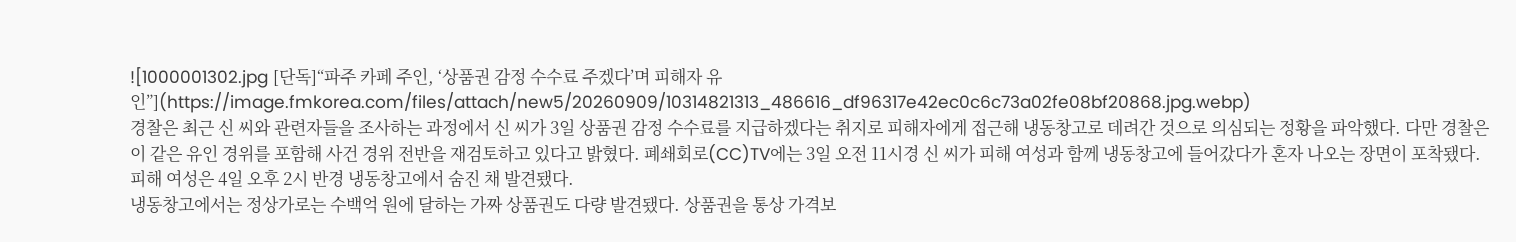![1000001302.jpg [단독]“파주 카페 주인, ‘상품권 감정 수수료 주겠다’며 피해자 유인”](https://image.fmkorea.com/files/attach/new5/20260909/10314821313_486616_df96317e42ec0c6c73a02fe08bf20868.jpg.webp)
경찰은 최근 신 씨와 관련자들을 조사하는 과정에서 신 씨가 3일 상품권 감정 수수료를 지급하겠다는 취지로 피해자에게 접근해 냉동창고로 데려간 것으로 의심되는 정황을 파악했다. 다만 경찰은 이 같은 유인 경위를 포함해 사건 경위 전반을 재검토하고 있다고 밝혔다. 폐쇄회로(CC)TV에는 3일 오전 11시경 신 씨가 피해 여성과 함께 냉동창고에 들어갔다가 혼자 나오는 장면이 포착됐다. 피해 여성은 4일 오후 2시 반경 냉동창고에서 숨진 채 발견됐다.
냉동창고에서는 정상가로는 수백억 원에 달하는 가짜 상품권도 다량 발견됐다. 상품권을 통상 가격보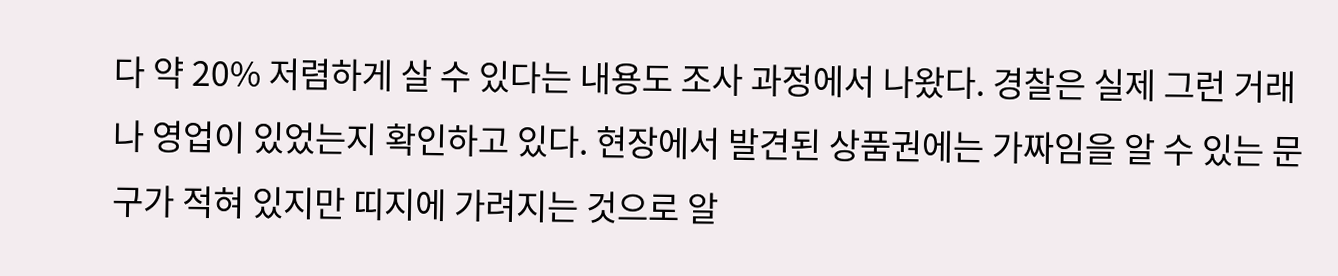다 약 20% 저렴하게 살 수 있다는 내용도 조사 과정에서 나왔다. 경찰은 실제 그런 거래나 영업이 있었는지 확인하고 있다. 현장에서 발견된 상품권에는 가짜임을 알 수 있는 문구가 적혀 있지만 띠지에 가려지는 것으로 알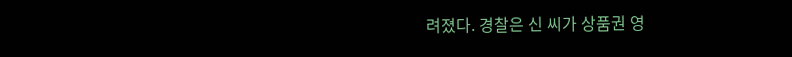려졌다. 경찰은 신 씨가 상품권 영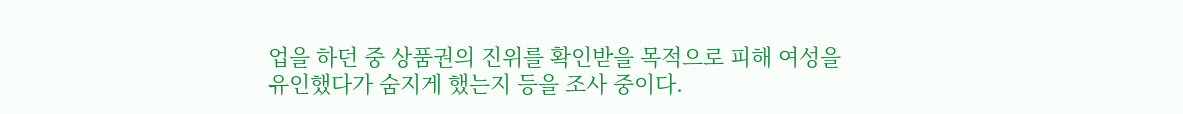업을 하던 중 상품권의 진위를 확인받을 목적으로 피해 여성을 유인했다가 숨지게 했는지 등을 조사 중이다.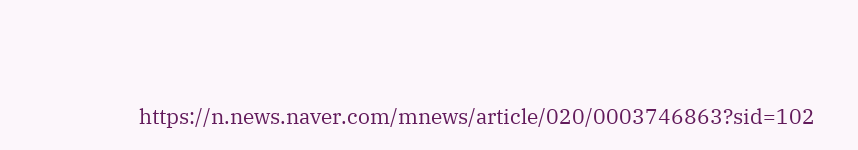https://n.news.naver.com/mnews/article/020/0003746863?sid=102